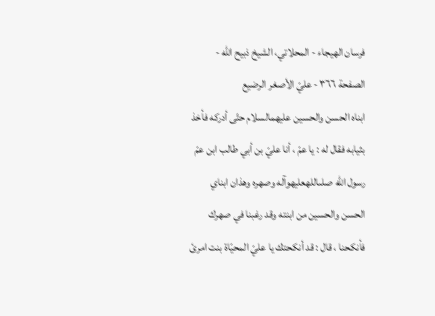فرسان الهيجاء - المحلاتي، الشيخ ذبيح الله - الصفحة ٣٦٦ - عليّ الأصغر الرضيع
ابناه الحسن والحسين عليهمالسلام حتّى أدركه فأخذ بثيابه فقال له : يا عمّ ، أنا عليّ بن أبي طالب ابن عمّ رسول الله صلىاللهعليهوآله وصهره وهذان ابناي الحسن والحسين من ابنته وقد رغبنا في صهرك فأنكحنا ، قال : قد أنكحتك يا عليّ المحيّاة بنت امرئ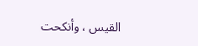القيس ، وأنكحت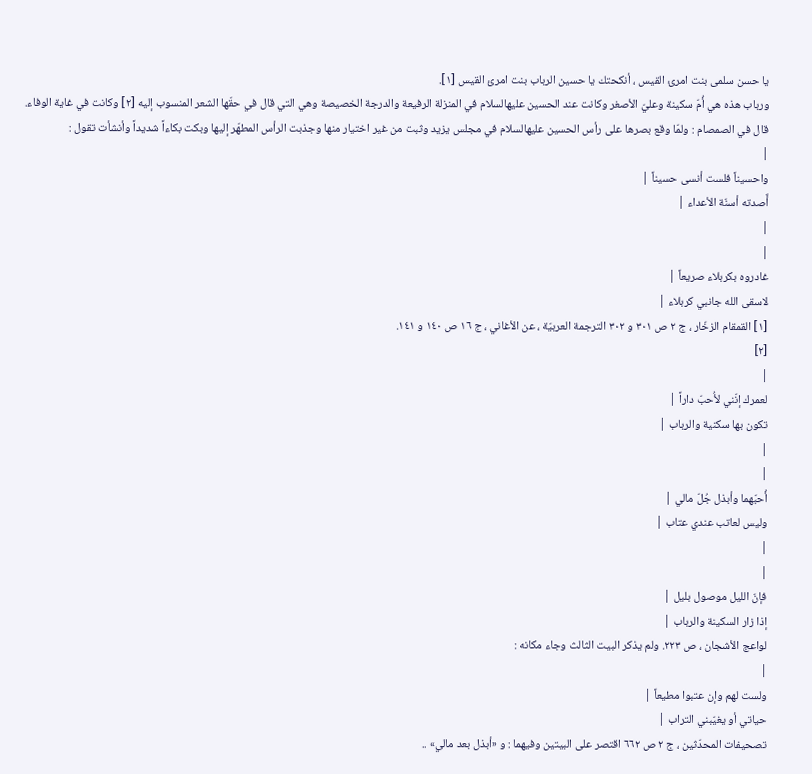يا حسن سلمى بنت امرئ القيس ، أنكحتك يا حسين الرباب بنت امرئ القيس [١].
ورباب هذه هي أُمّ سكينة وعليّ الأصغر وكانت عند الحسين عليهالسلام في المنزلة الرفيعة والدرجة الخصيصة وهي التي قال في حقّها الشعر المنسوب إليه [٢] وكانت في غاية الوفاء.
قال في الصمصام : ولمّا وقع بصرها على رأس الحسين عليهالسلام في مجلس يزيد وثبت من غير اختيار منها وجذبت الرأس المطهّر إليها وبكت بكاءاً شديداً وأنشأت تقول :
|
واحسيناً فلست أنسى حسيناً |
أٌصدته أسنّة الأعداء |
|
|
غادروه بكربلاء صريعاً |
لاسقى الله جانبي كربلاء |
[١] القمقام الزخّار ، ج ٢ ص ٣٠١ و ٣٠٢ الترجمة العربيّة ، عن الأغاني ، ج ١٦ ص ١٤٠ و ١٤١.
[٢]
|
لعمرك إنّني لأُحبّ داراً |
تكون بها سكنية والرباب |
|
|
أُحبّهما وأبذل جُلّ مالي |
وليس لعاتب عندي عتاب |
|
|
فإنّ الليل موصول بليل |
إذا زار السكينة والرباب |
لواعج الأشجان ، ص ٢٢٣. ولم يذكر البيت الثالث وجاء مكانه :
|
ولست لهم وإن عتبوا مطيعاً |
حياتي أو يغيّبني التراب |
تصحيفات المحدّثين ، ج ٢ ص ٦٦٢ اقتصر على البيتين وفيهما : و «أبذل بعد مالي» ..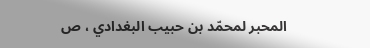المحبر لمحمّد بن حبيب البغدادي ، ص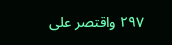٢٩٧ واقتصر على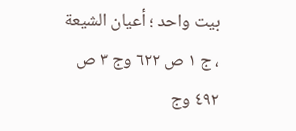بيت واحد ؛ أعيان الشيعة ، ج ١ ص ٦٢٢ وج ٣ ص ٤٩٢ وج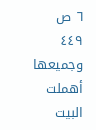٦ ص ٤٤٩ وجميعها أهملت البيت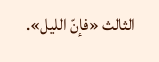الثالث «فإنّ الليل».